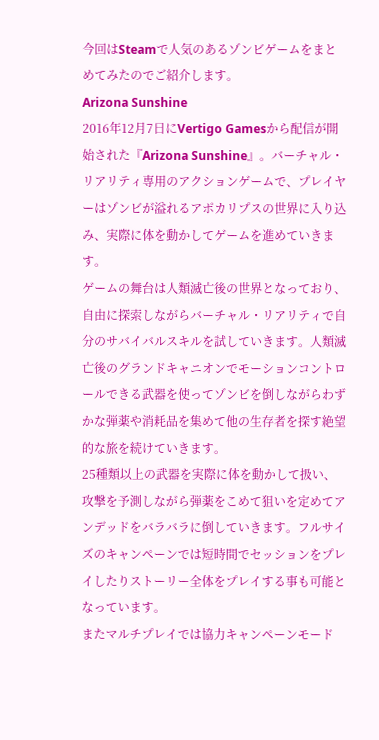今回はSteamで人気のあるゾンビゲームをまとめてみたのでご紹介します。
Arizona Sunshine
2016年12月7日にVertigo Gamesから配信が開始された『Arizona Sunshine』。バーチャル・リアリティ専用のアクションゲームで、プレイヤーはゾンビが溢れるアポカリプスの世界に入り込み、実際に体を動かしてゲームを進めていきます。
ゲームの舞台は人類滅亡後の世界となっており、自由に探索しながらバーチャル・リアリティで自分のサバイバルスキルを試していきます。人類滅亡後のグランドキャニオンでモーションコントロールできる武器を使ってゾンビを倒しながらわずかな弾薬や消耗品を集めて他の生存者を探す絶望的な旅を続けていきます。
25種類以上の武器を実際に体を動かして扱い、攻撃を予測しながら弾薬をこめて狙いを定めてアンデッドをバラバラに倒していきます。フルサイズのキャンペーンでは短時間でセッションをプレイしたりストーリー全体をプレイする事も可能となっています。
またマルチプレイでは協力キャンペーンモード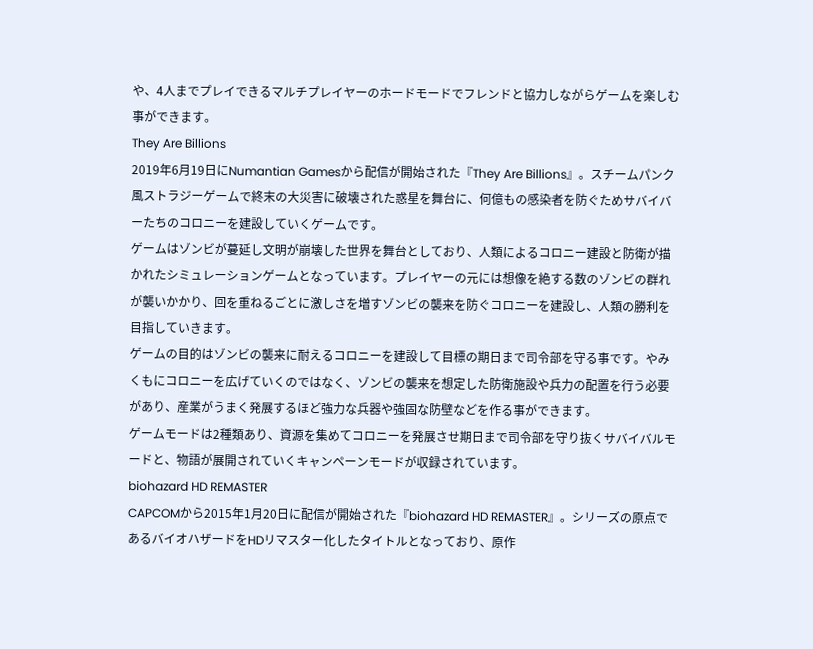や、4人までプレイできるマルチプレイヤーのホードモードでフレンドと協力しながらゲームを楽しむ事ができます。
They Are Billions
2019年6月19日にNumantian Gamesから配信が開始された『They Are Billions』。スチームパンク風ストラジーゲームで終末の大災害に破壊された惑星を舞台に、何億もの感染者を防ぐためサバイバーたちのコロニーを建設していくゲームです。
ゲームはゾンビが蔓延し文明が崩壊した世界を舞台としており、人類によるコロニー建設と防衛が描かれたシミュレーションゲームとなっています。プレイヤーの元には想像を絶する数のゾンビの群れが襲いかかり、回を重ねるごとに激しさを増すゾンビの襲来を防ぐコロニーを建設し、人類の勝利を目指していきます。
ゲームの目的はゾンビの襲来に耐えるコロニーを建設して目標の期日まで司令部を守る事です。やみくもにコロニーを広げていくのではなく、ゾンビの襲来を想定した防衛施設や兵力の配置を行う必要があり、産業がうまく発展するほど強力な兵器や強固な防壁などを作る事ができます。
ゲームモードは2種類あり、資源を集めてコロニーを発展させ期日まで司令部を守り抜くサバイバルモードと、物語が展開されていくキャンペーンモードが収録されています。
biohazard HD REMASTER
CAPCOMから2015年1月20日に配信が開始された『biohazard HD REMASTER』。シリーズの原点であるバイオハザードをHDリマスター化したタイトルとなっており、原作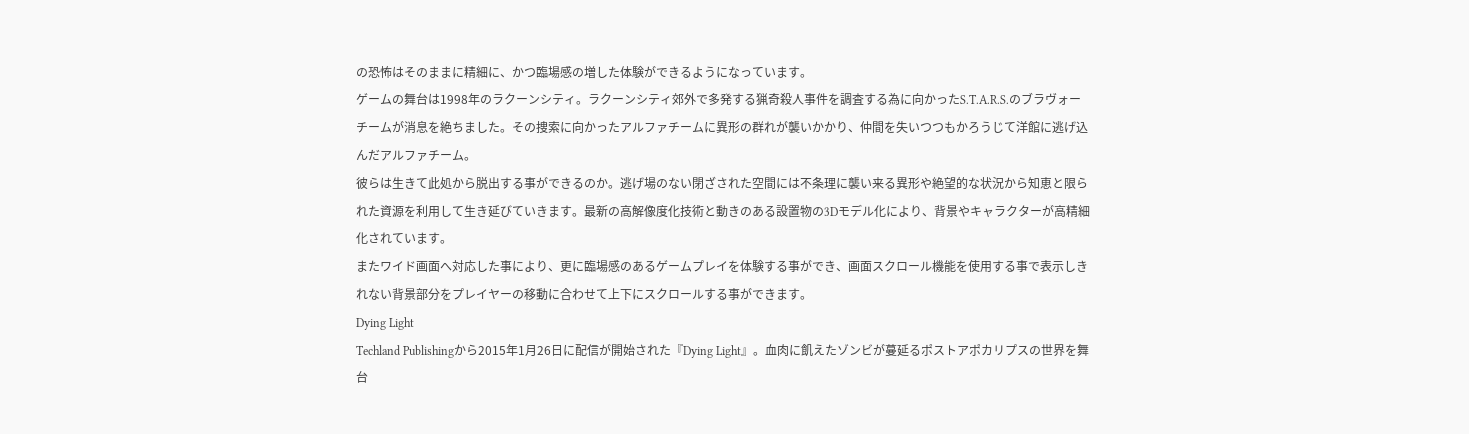の恐怖はそのままに精細に、かつ臨場感の増した体験ができるようになっています。
ゲームの舞台は1998年のラクーンシティ。ラクーンシティ郊外で多発する猟奇殺人事件を調査する為に向かったS.T.A.R.S.のブラヴォーチームが消息を絶ちました。その捜索に向かったアルファチームに異形の群れが襲いかかり、仲間を失いつつもかろうじて洋館に逃げ込んだアルファチーム。
彼らは生きて此処から脱出する事ができるのか。逃げ場のない閉ざされた空間には不条理に襲い来る異形や絶望的な状況から知恵と限られた資源を利用して生き延びていきます。最新の高解像度化技術と動きのある設置物の3Dモデル化により、背景やキャラクターが高精細化されています。
またワイド画面へ対応した事により、更に臨場感のあるゲームプレイを体験する事ができ、画面スクロール機能を使用する事で表示しきれない背景部分をプレイヤーの移動に合わせて上下にスクロールする事ができます。
Dying Light
Techland Publishingから2015年1月26日に配信が開始された『Dying Light』。血肉に飢えたゾンビが蔓延るポストアポカリプスの世界を舞台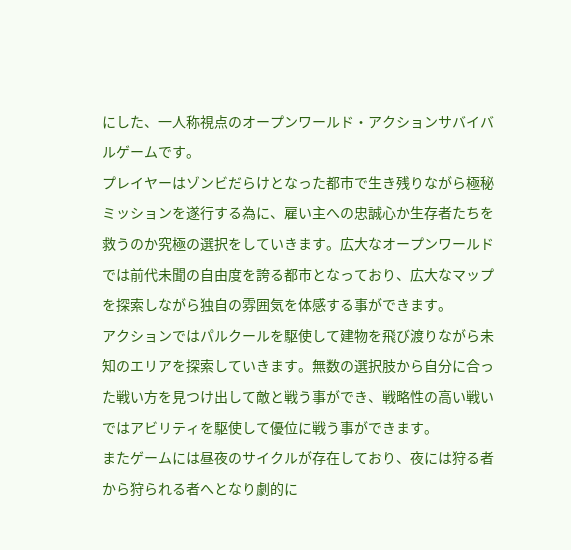にした、一人称視点のオープンワールド・アクションサバイバルゲームです。
プレイヤーはゾンビだらけとなった都市で生き残りながら極秘ミッションを遂行する為に、雇い主への忠誠心か生存者たちを救うのか究極の選択をしていきます。広大なオープンワールドでは前代未聞の自由度を誇る都市となっており、広大なマップを探索しながら独自の雰囲気を体感する事ができます。
アクションではパルクールを駆使して建物を飛び渡りながら未知のエリアを探索していきます。無数の選択肢から自分に合った戦い方を見つけ出して敵と戦う事ができ、戦略性の高い戦いではアビリティを駆使して優位に戦う事ができます。
またゲームには昼夜のサイクルが存在しており、夜には狩る者から狩られる者へとなり劇的に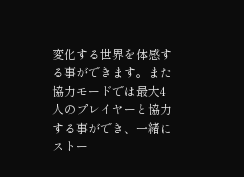変化する世界を体感する事ができます。また協力モードでは最大4人のプレイヤーと協力する事ができ、一緒にストー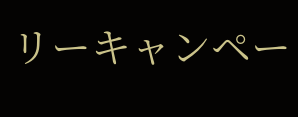リーキャンペー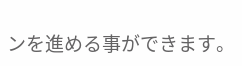ンを進める事ができます。